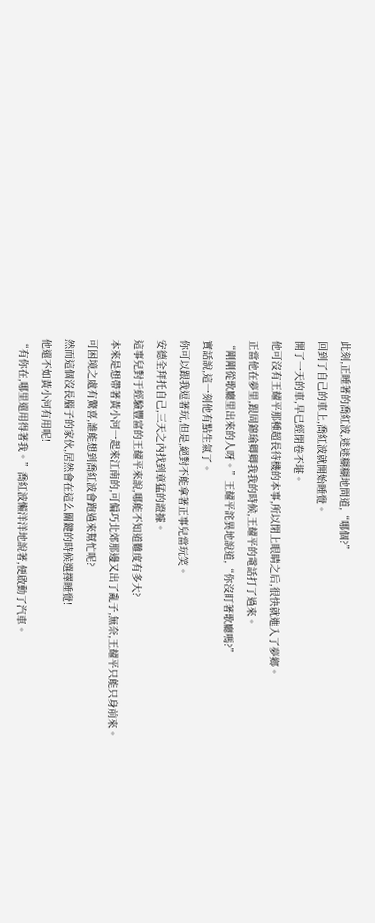此刻,正睡著的喬紅波,迷迷糊糊地問道,“哪個?”
回到了自己的車上,喬紅波就開始睡覺。
開了一天的車,早已經閉卷不堪。
他可沒有王耀平那種超長待機的本事,所以閉上眼睛之后,很快就進入了夢鄉。
正當他在夢里,跟周錦瑜卿卿我我的時候,王耀平的電話打了過來。
“剛剛從歌廳里出來的人呀。”王耀平詫異地說道,“你沒盯著歌廳嗎?”
實話說,這一刻他有點生氣了。
你可以跟我逗著玩,但是,絕對不能拿著正事兒當玩笑。
安德全拜托自己,三天之內找到章猛的證據。
這事兒對于經驗豐富的王耀平來說,哪能不知道難度有多大?
本來是想帶著黃小河一起來江南的,可偏巧北郊那邊又出了亂子,無奈,王耀平只能只身前來。
可困境之處有驚喜,誰能想到喬紅波會跑過來幫忙呢?
然而這個沒長腦子的家伙,居然會在這么關鍵的時候選擇睡覺!
他還不如黃小河有用呢!
“有你在,哪里還用得著我。”喬紅波懶洋洋地說著,便啟動了汽車。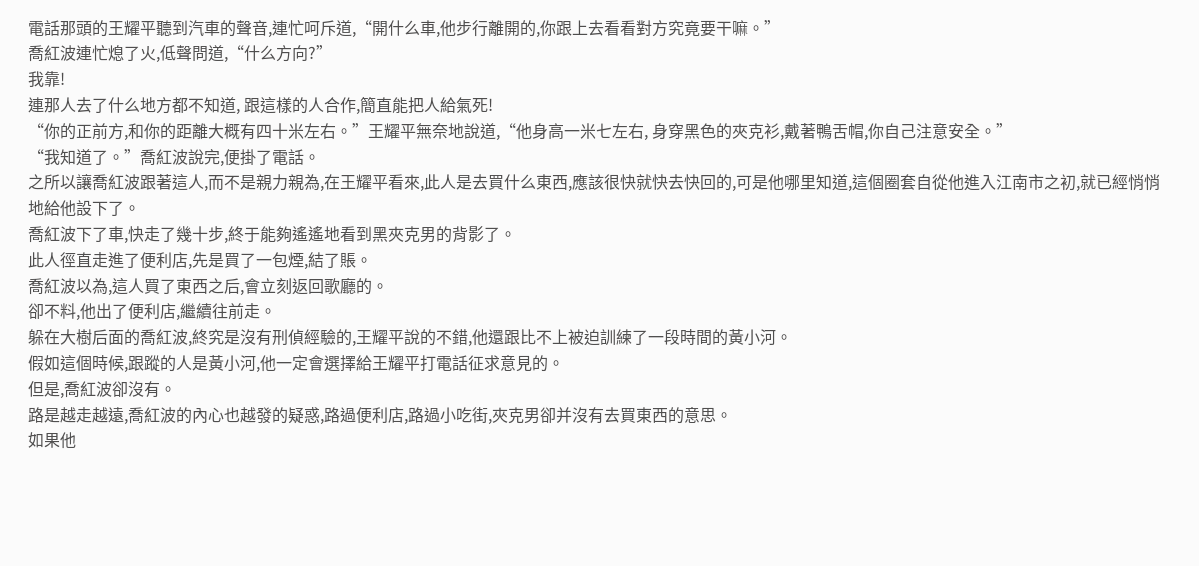電話那頭的王耀平聽到汽車的聲音,連忙呵斥道,“開什么車,他步行離開的,你跟上去看看對方究竟要干嘛。”
喬紅波連忙熄了火,低聲問道,“什么方向?”
我靠!
連那人去了什么地方都不知道, 跟這樣的人合作,簡直能把人給氣死!
“你的正前方,和你的距離大概有四十米左右。”王耀平無奈地說道,“他身高一米七左右, 身穿黑色的夾克衫,戴著鴨舌帽,你自己注意安全。”
“我知道了。”喬紅波說完,便掛了電話。
之所以讓喬紅波跟著這人,而不是親力親為,在王耀平看來,此人是去買什么東西,應該很快就快去快回的,可是他哪里知道,這個圈套自從他進入江南市之初,就已經悄悄地給他設下了。
喬紅波下了車,快走了幾十步,終于能夠遙遙地看到黑夾克男的背影了。
此人徑直走進了便利店,先是買了一包煙,結了賬。
喬紅波以為,這人買了東西之后,會立刻返回歌廳的。
卻不料,他出了便利店,繼續往前走。
躲在大樹后面的喬紅波,終究是沒有刑偵經驗的,王耀平說的不錯,他還跟比不上被迫訓練了一段時間的黃小河。
假如這個時候,跟蹤的人是黃小河,他一定會選擇給王耀平打電話征求意見的。
但是,喬紅波卻沒有。
路是越走越遠,喬紅波的內心也越發的疑惑,路過便利店,路過小吃街,夾克男卻并沒有去買東西的意思。
如果他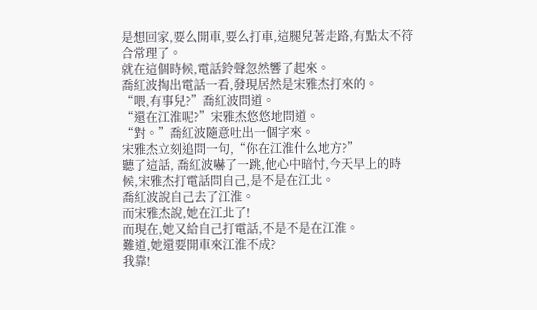是想回家,要么開車,要么打車,這腿兒著走路,有點太不符合常理了。
就在這個時候,電話鈴聲忽然響了起來。
喬紅波掏出電話一看,發現居然是宋雅杰打來的。
“喂,有事兒?”喬紅波問道。
“還在江淮呢?”宋雅杰悠悠地問道。
“對。”喬紅波隨意吐出一個字來。
宋雅杰立刻追問一句,“你在江淮什么地方?”
聽了這話, 喬紅波嚇了一跳,他心中暗忖,今天早上的時候,宋雅杰打電話問自己,是不是在江北。
喬紅波說自己去了江淮。
而宋雅杰說,她在江北了!
而現在,她又給自己打電話,不是不是在江淮。
難道,她還要開車來江淮不成?
我靠!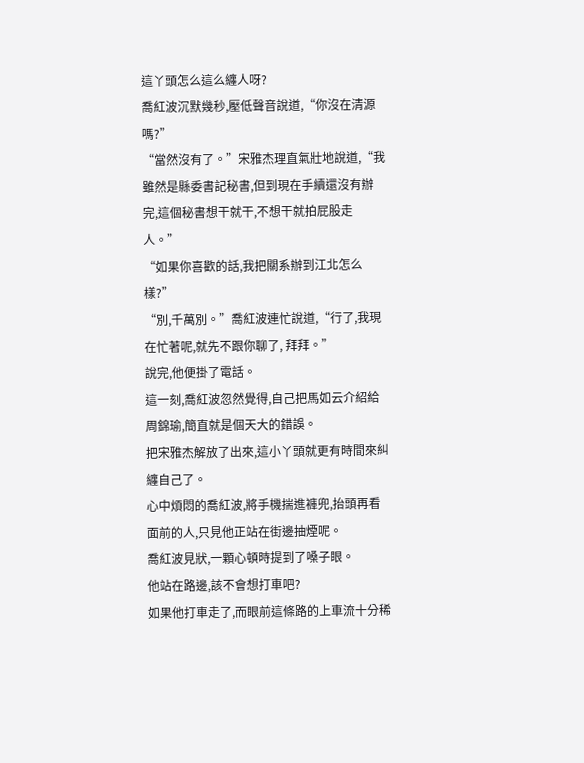這丫頭怎么這么纏人呀?
喬紅波沉默幾秒,壓低聲音說道,“你沒在清源嗎?”
“當然沒有了。”宋雅杰理直氣壯地說道,“我雖然是縣委書記秘書,但到現在手續還沒有辦完,這個秘書想干就干,不想干就拍屁股走人。”
“如果你喜歡的話,我把關系辦到江北怎么樣?”
“別,千萬別。”喬紅波連忙說道,“行了,我現在忙著呢,就先不跟你聊了, 拜拜。”
說完,他便掛了電話。
這一刻,喬紅波忽然覺得,自己把馬如云介紹給周錦瑜,簡直就是個天大的錯誤。
把宋雅杰解放了出來,這小丫頭就更有時間來糾纏自己了。
心中煩悶的喬紅波,將手機揣進褲兜,抬頭再看面前的人,只見他正站在街邊抽煙呢。
喬紅波見狀,一顆心頓時提到了嗓子眼。
他站在路邊,該不會想打車吧?
如果他打車走了,而眼前這條路的上車流十分稀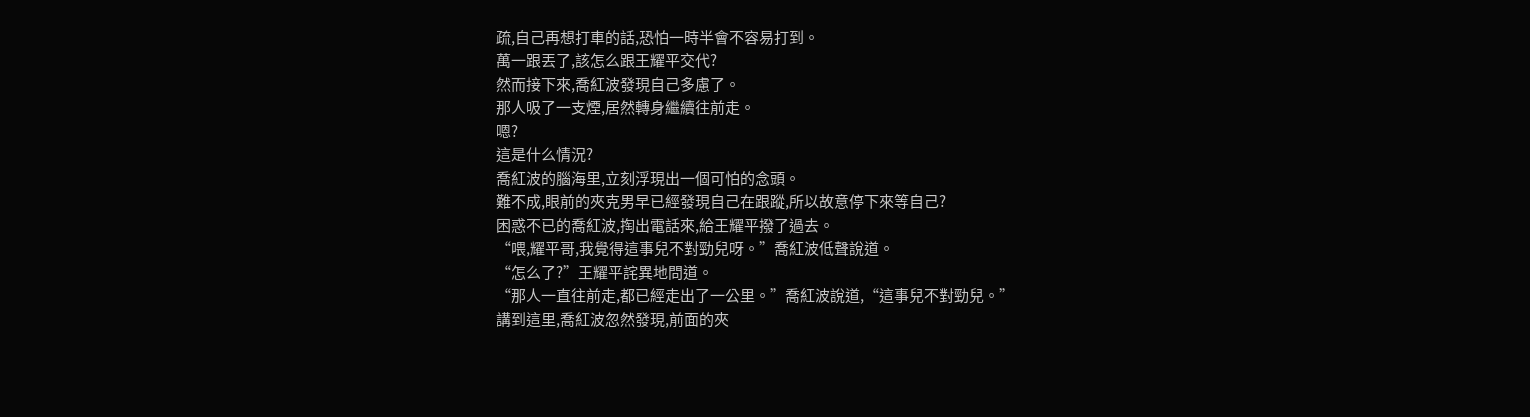疏,自己再想打車的話,恐怕一時半會不容易打到。
萬一跟丟了,該怎么跟王耀平交代?
然而接下來,喬紅波發現自己多慮了。
那人吸了一支煙,居然轉身繼續往前走。
嗯?
這是什么情況?
喬紅波的腦海里,立刻浮現出一個可怕的念頭。
難不成,眼前的夾克男早已經發現自己在跟蹤,所以故意停下來等自己?
困惑不已的喬紅波,掏出電話來,給王耀平撥了過去。
“喂,耀平哥,我覺得這事兒不對勁兒呀。”喬紅波低聲說道。
“怎么了?”王耀平詫異地問道。
“那人一直往前走,都已經走出了一公里。”喬紅波說道,“這事兒不對勁兒。”
講到這里,喬紅波忽然發現,前面的夾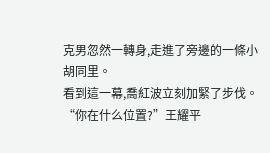克男忽然一轉身,走進了旁邊的一條小胡同里。
看到這一幕,喬紅波立刻加緊了步伐。
“你在什么位置?”王耀平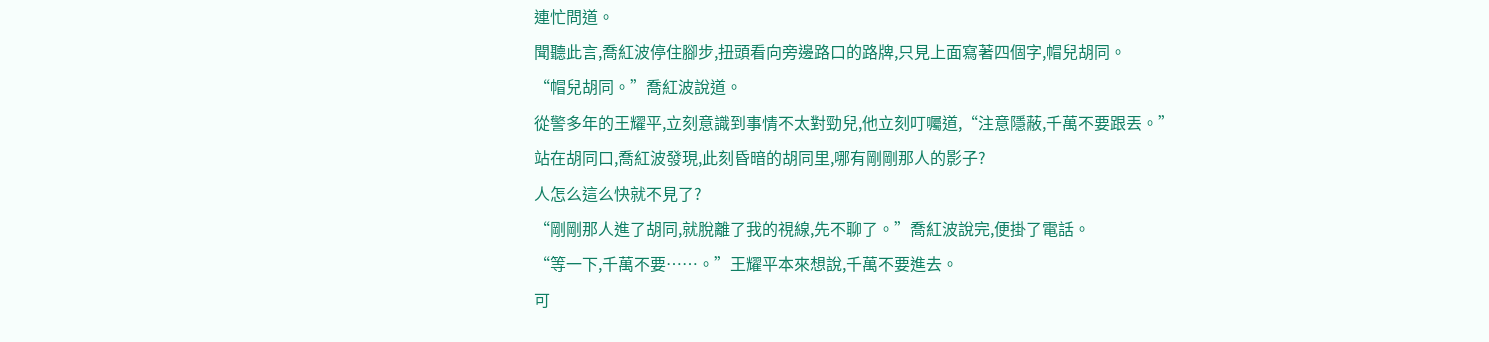連忙問道。
聞聽此言,喬紅波停住腳步,扭頭看向旁邊路口的路牌,只見上面寫著四個字,帽兒胡同。
“帽兒胡同。”喬紅波說道。
從警多年的王耀平,立刻意識到事情不太對勁兒,他立刻叮囑道,“注意隱蔽,千萬不要跟丟。”
站在胡同口,喬紅波發現,此刻昏暗的胡同里,哪有剛剛那人的影子?
人怎么這么快就不見了?
“剛剛那人進了胡同,就脫離了我的視線,先不聊了。”喬紅波說完,便掛了電話。
“等一下,千萬不要……。”王耀平本來想說,千萬不要進去。
可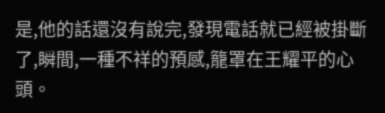是,他的話還沒有說完,發現電話就已經被掛斷了,瞬間,一種不祥的預感,籠罩在王耀平的心頭。